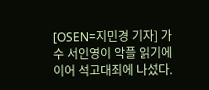[OSEN=지민경 기자] 가수 서인영이 악플 읽기에 이어 석고대죄에 나섰다.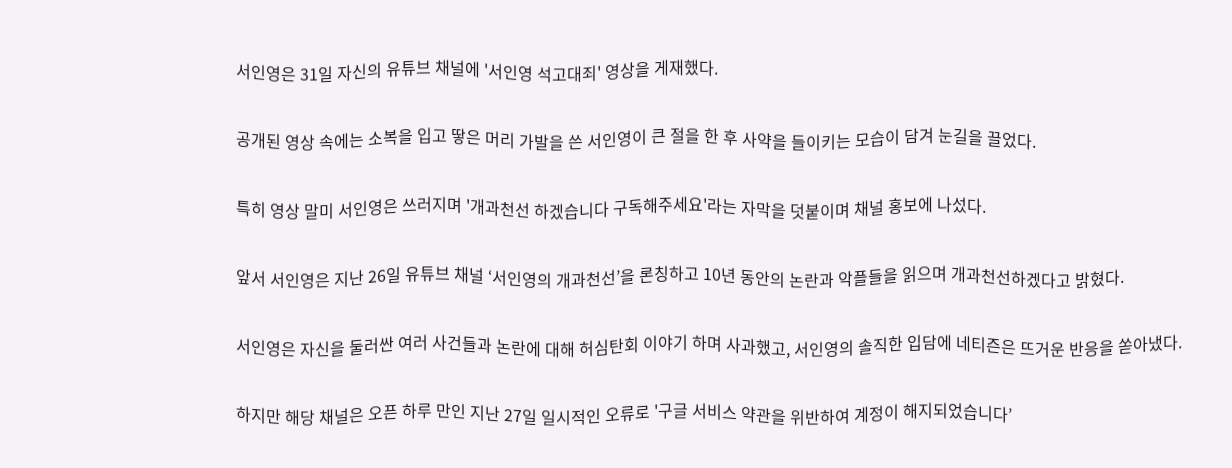서인영은 31일 자신의 유튜브 채널에 '서인영 석고대죄' 영상을 게재했다.

공개된 영상 속에는 소복을 입고 땋은 머리 가발을 쓴 서인영이 큰 절을 한 후 사약을 들이키는 모습이 담겨 눈길을 끌었다.

특히 영상 말미 서인영은 쓰러지며 '개과천선 하겠습니다 구독해주세요'라는 자막을 덧붙이며 채널 홍보에 나섰다.

앞서 서인영은 지난 26일 유튜브 채널 ‘서인영의 개과천선’을 론칭하고 10년 동안의 논란과 악플들을 읽으며 개과천선하겠다고 밝혔다.

서인영은 자신을 둘러싼 여러 사건들과 논란에 대해 허심탄회 이야기 하며 사과했고, 서인영의 솔직한 입담에 네티즌은 뜨거운 반응을 쏟아냈다.

하지만 해당 채널은 오픈 하루 만인 지난 27일 일시적인 오류로 '구글 서비스 약관을 위반하여 계정이 해지되었습니다’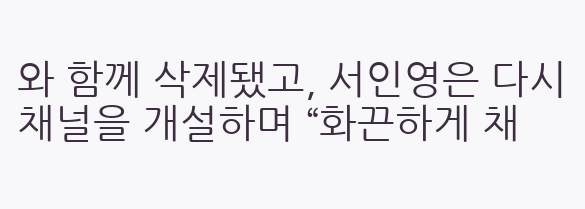와 함께 삭제됐고, 서인영은 다시 채널을 개설하며 “화끈하게 채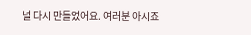널 다시 만들었어요. 여러분 아시죠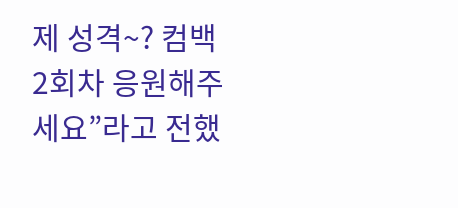제 성격~? 컴백 2회차 응원해주세요”라고 전했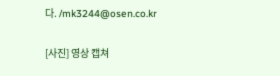다. /mk3244@osen.co.kr

[사진] 영상 캡쳐